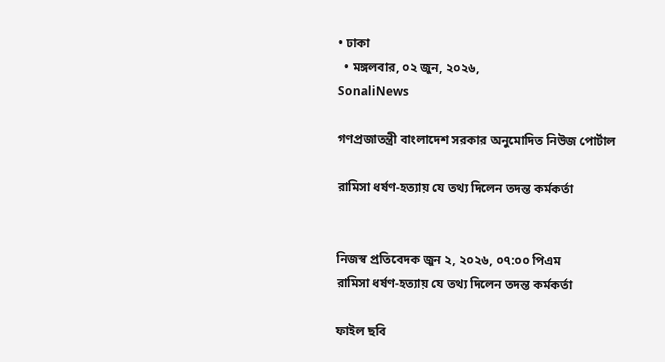• ঢাকা
  • মঙ্গলবার, ০২ জুন, ২০২৬,
SonaliNews

গণপ্রজাতন্ত্রী বাংলাদেশ সরকার অনুমোদিত নিউজ পোর্টাল

রামিসা ধর্ষণ-হত্যায় যে তথ্য দিলেন তদন্ত কর্মকর্তা


নিজস্ব প্রতিবেদক জুন ২, ২০২৬, ০৭:০০ পিএম
রামিসা ধর্ষণ-হত্যায় যে তথ্য দিলেন তদন্ত কর্মকর্তা

ফাইল ছবি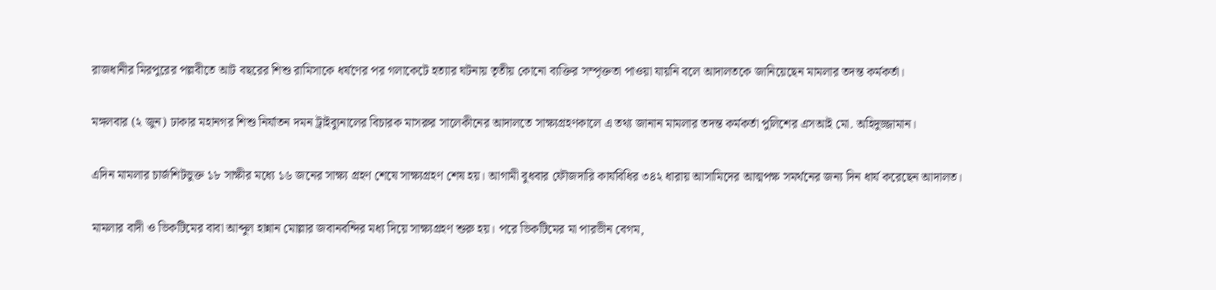রাজধানীর মিরপুরের পল্লবীতে আট বছরের শিশু রামিসাকে ধর্ষণের পর গলাকেটে হত্যার ঘটনায় তৃতীয় কোনো ব্যক্তির সম্পৃক্ততা পাওয়া যায়নি বলে আদালতকে জানিয়েছেন মামলার তদন্ত কর্মকর্তা।

মঙ্গলবার (২ জুন) ঢাকার মহানগর শিশু নির্যাতন দমন ট্রাইব্যুনালের বিচারক মাসরুর সালেকীনের আদালতে সাক্ষ্যগ্রহণকালে এ তথ্য জানান মামলার তদন্ত কর্মকর্তা পুলিশের এসআই মো. অহিদুজ্জামান।

এদিন মামলার চার্জশিটভুক্ত ১৮ সাক্ষীর মধ্যে ১৬ জনের সাক্ষ্য গ্রহণ শেষে সাক্ষ্যগ্রহণ শেষ হয়। আগামী বুধবার ফৌজদারি কার্যবিধির ৩৪২ ধারায় আসামিদের আত্মপক্ষ সমর্থনের জন্য দিন ধার্য করেছেন আদালত।

মামলার বাদী ও ভিকটিমের বাবা আব্দুল হান্নান মোল্লার জবানবন্দির মধ্য দিয়ে সাক্ষ্যগ্রহণ শুরু হয়। পরে ভিকটিমের মা পারভীন বেগম,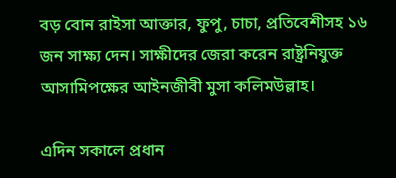বড় বোন রাইসা আক্তার, ফুপু, চাচা, প্রতিবেশীসহ ১৬ জন সাক্ষ্য দেন। সাক্ষীদের জেরা করেন রাষ্ট্রনিযুক্ত আসামিপক্ষের আইনজীবী মুসা কলিমউল্লাহ।

এদিন সকালে প্রধান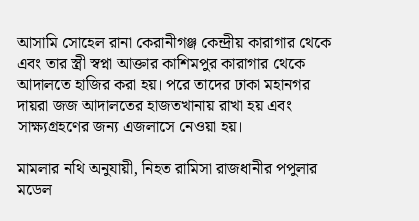আসামি সোহেল রানা কেরানীগঞ্জ কেন্দ্রীয় কারাগার থেকে এবং তার স্ত্রী স্বপ্না আক্তার কাশিমপুর কারাগার থেকে আদালতে হাজির করা হয়। পরে তাদের ঢাকা মহানগর দায়রা জজ আদালতের হাজতখানায় রাখা হয় এবং সাক্ষ্যগ্রহণের জন্য এজলাসে নেওয়া হয়।

মামলার নথি অনুযায়ী, নিহত রামিসা রাজধানীর পপুলার মডেল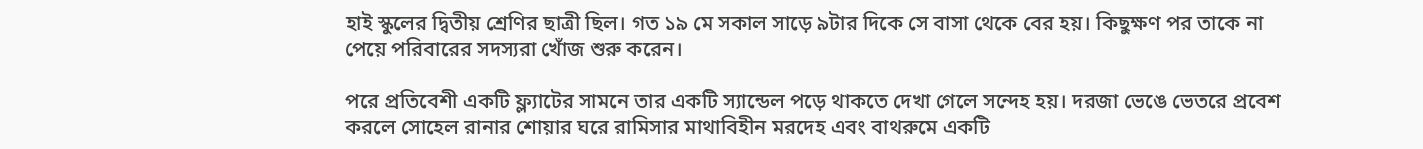হাই স্কুলের দ্বিতীয় শ্রেণির ছাত্রী ছিল। গত ১৯ মে সকাল সাড়ে ৯টার দিকে সে বাসা থেকে বের হয়। কিছুক্ষণ পর তাকে না পেয়ে পরিবারের সদস্যরা খোঁজ শুরু করেন।

পরে প্রতিবেশী একটি ফ্ল্যাটের সামনে তার একটি স্যান্ডেল পড়ে থাকতে দেখা গেলে সন্দেহ হয়। দরজা ভেঙে ভেতরে প্রবেশ করলে সোহেল রানার শোয়ার ঘরে রামিসার মাথাবিহীন মরদেহ এবং বাথরুমে একটি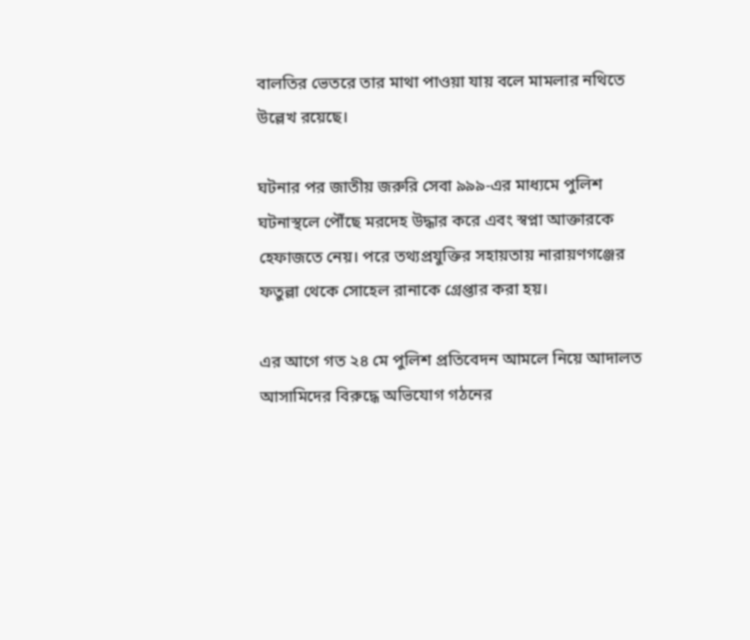বালতির ভেতরে তার মাথা পাওয়া যায় বলে মামলার নথিতে উল্লেখ রয়েছে।

ঘটনার পর জাতীয় জরুরি সেবা ৯৯৯-এর মাধ্যমে পুলিশ ঘটনাস্থলে পৌঁছে মরদেহ উদ্ধার করে এবং স্বপ্না আক্তারকে হেফাজতে নেয়। পরে তথ্যপ্রযুক্তির সহায়তায় নারায়ণগঞ্জের ফতুল্লা থেকে সোহেল রানাকে গ্রেপ্তার করা হয়।

এর আগে গত ২৪ মে পুলিশ প্রতিবেদন আমলে নিয়ে আদালত আসামিদের বিরুদ্ধে অভিযোগ গঠনের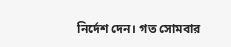নির্দেশ দেন। গত সোমবার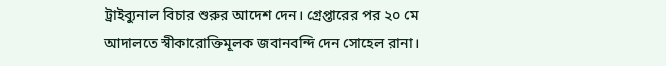ট্রাইব্যুনাল বিচার শুরুর আদেশ দেন। গ্রেপ্তারের পর ২০ মে আদালতে স্বীকারোক্তিমূলক জবানবন্দি দেন সোহেল রানা।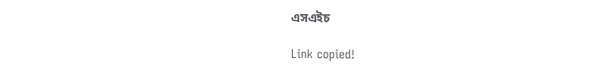এসএইচ

Link copied!